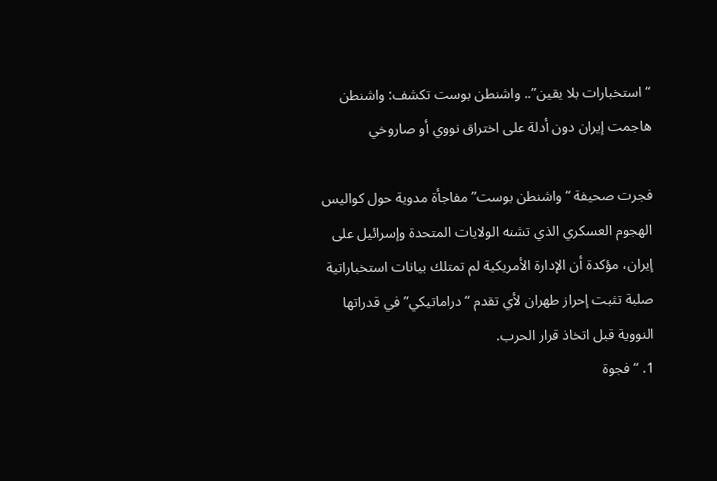“استخبارات بلا يقين”.. واشنطن بوست تكشف: واشنطن هاجمت إيران دون أدلة على اختراق نووي أو صاروخي

فجرت صحيفة “واشنطن بوست” مفاجأة مدوية حول كواليس الهجوم العسكري الذي تشنه الولايات المتحدة وإسرائيل على إيران، مؤكدة أن الإدارة الأمريكية لم تمتلك بيانات استخباراتية صلبة تثبت إحراز طهران لأي تقدم “دراماتيكي” في قدراتها النووية قبل اتخاذ قرار الحرب.
1. “فجوة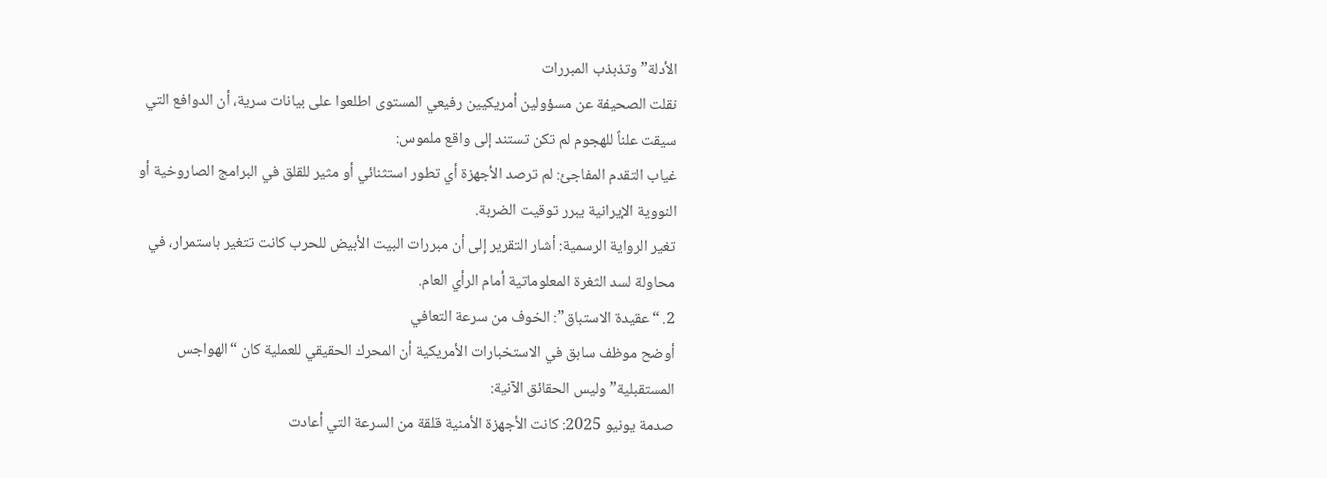الأدلة” وتذبذب المبررات
نقلت الصحيفة عن مسؤولين أمريكيين رفيعي المستوى اطلعوا على بيانات سرية، أن الدوافع التي سيقت علناً للهجوم لم تكن تستند إلى واقع ملموس:
غياب التقدم المفاجئ: لم ترصد الأجهزة أي تطور استثنائي أو مثير للقلق في البرامج الصاروخية أو النووية الإيرانية يبرر توقيت الضربة.
تغير الرواية الرسمية: أشار التقرير إلى أن مبررات البيت الأبيض للحرب كانت تتغير باستمرار، في محاولة لسد الثغرة المعلوماتية أمام الرأي العام.
2. “عقيدة الاستباق”: الخوف من سرعة التعافي
أوضح موظف سابق في الاستخبارات الأمريكية أن المحرك الحقيقي للعملية كان “الهواجس المستقبلية” وليس الحقائق الآنية:
صدمة يونيو 2025: كانت الأجهزة الأمنية قلقة من السرعة التي أعادت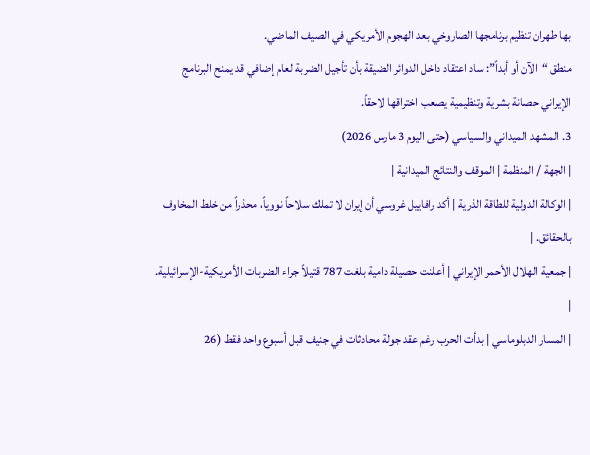بها طهران تنظيم برنامجها الصاروخي بعد الهجوم الأمريكي في الصيف الماضي.
منطق “الآن أو أبداً”: ساد اعتقاد داخل الدوائر الضيقة بأن تأجيل الضربة لعام إضافي قد يمنح البرنامج الإيراني حصانة بشرية وتنظيمية يصعب اختراقها لاحقاً.
3. المشهد الميداني والسياسي (حتى اليوم 3 مارس 2026)
| الجهة / المنظمة | الموقف والنتائج الميدانية |
| الوكالة الدولية للطاقة الذرية | أكد رافاييل غروسي أن إيران لا تملك سلاحاً نووياً، محذراً من خلط المخاوف بالحقائق. |
| جمعية الهلال الأحمر الإيراني | أعلنت حصيلة دامية بلغت 787 قتيلاً جراء الضربات الأمريكية-الإسرائيلية. |
| المسار الدبلوماسي | بدأت الحرب رغم عقد جولة محادثات في جنيف قبل أسبوع واحد فقط (26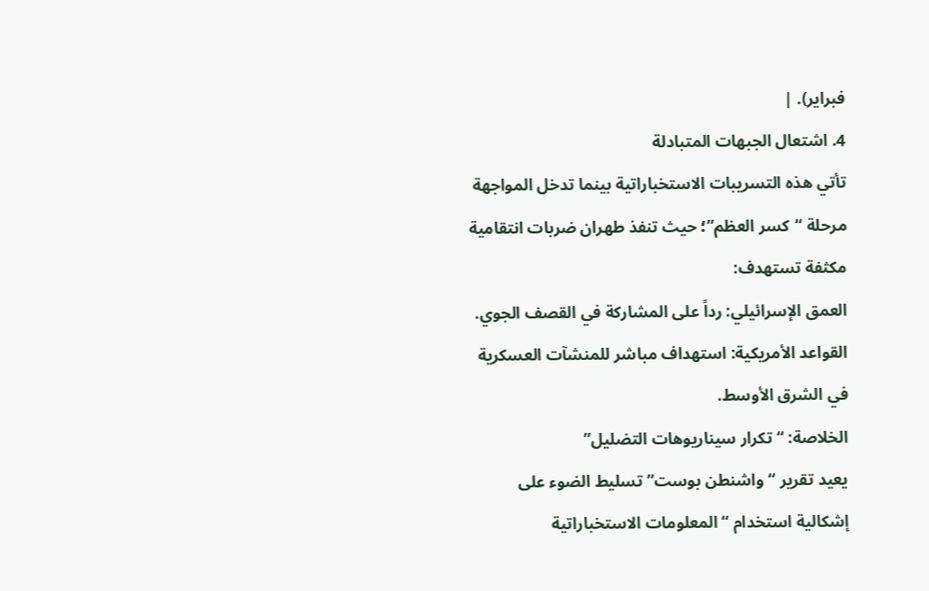فبراير). |
4. اشتعال الجبهات المتبادلة
تأتي هذه التسريبات الاستخباراتية بينما تدخل المواجهة مرحلة “كسر العظم”؛ حيث تنفذ طهران ضربات انتقامية مكثفة تستهدف:
العمق الإسرائيلي: رداً على المشاركة في القصف الجوي.
القواعد الأمريكية: استهداف مباشر للمنشآت العسكرية في الشرق الأوسط.
الخلاصة: “تكرار سيناريوهات التضليل”
يعيد تقرير “واشنطن بوست” تسليط الضوء على إشكالية استخدام “المعلومات الاستخباراتية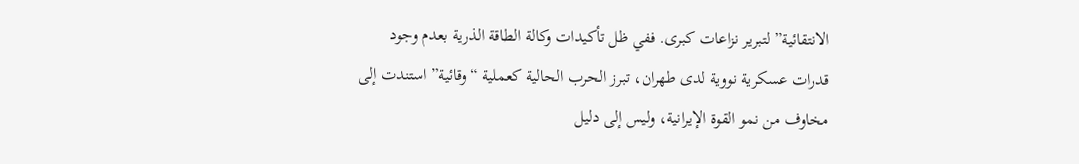الانتقائية” لتبرير نزاعات كبرى. ففي ظل تأكيدات وكالة الطاقة الذرية بعدم وجود قدرات عسكرية نووية لدى طهران، تبرز الحرب الحالية كعملية “وقائية” استندت إلى مخاوف من نمو القوة الإيرانية، وليس إلى دليل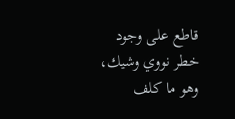قاطع على وجود خطر نووي وشيك، وهو ما كلف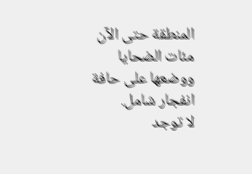المنطقة حتى الآن مئات الضحايا ووضعها على حافة انفجار شامل.
لا توجد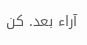آراء بعد. كن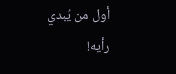أول من يُبدي رأيه!